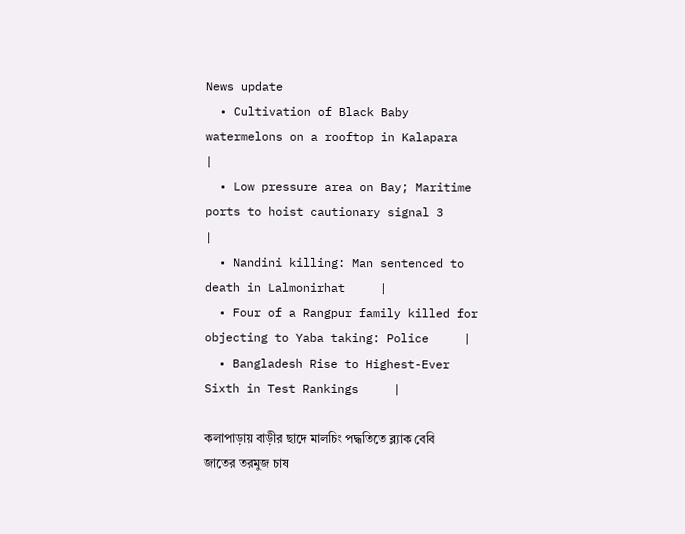News update
  • Cultivation of Black Baby watermelons on a rooftop in Kalapara     |
  • Low pressure area on Bay; Maritime ports to hoist cautionary signal 3     |
  • Nandini killing: Man sentenced to death in Lalmonirhat     |
  • Four of a Rangpur family killed for objecting to Yaba taking: Police     |
  • Bangladesh Rise to Highest-Ever Sixth in Test Rankings     |

কলাপাড়ায় বাড়ীর ছাদে মালচিং পদ্ধতিতে ব্ল্যাক বেবি জাতের তরমুজ চাষ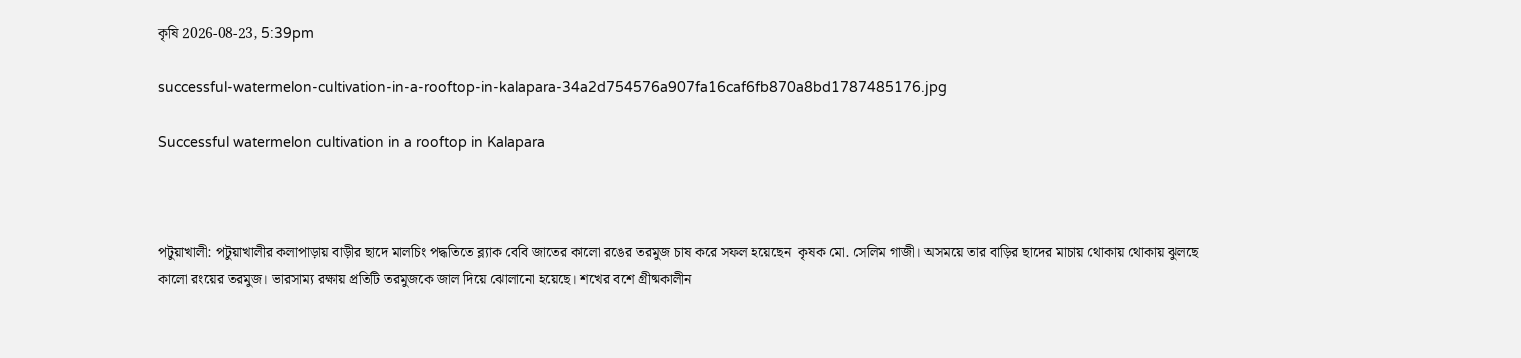কৃষি 2026-08-23, 5:39pm

successful-watermelon-cultivation-in-a-rooftop-in-kalapara-34a2d754576a907fa16caf6fb870a8bd1787485176.jpg

Successful watermelon cultivation in a rooftop in Kalapara



পটুয়াখালী: পটুয়াখালীর কলাপাড়ায় বাড়ীর ছাদে মালচিং পদ্ধতিতে ব্ল্যাক বেবি জাতের কালো রঙের তরমুজ চাষ করে সফল হয়েছেন  কৃষক মো. সেলিম গাজী। অসময়ে তার বাড়ির ছাদের মাচায় থোকায় থোকায় ঝুলছে কালো রংয়ের তরমুজ। ভারসাম্য রক্ষায় প্রতিটি তরমুজকে জাল দিয়ে ঝোলানো হয়েছে। শখের বশে গ্রীষ্মকালীন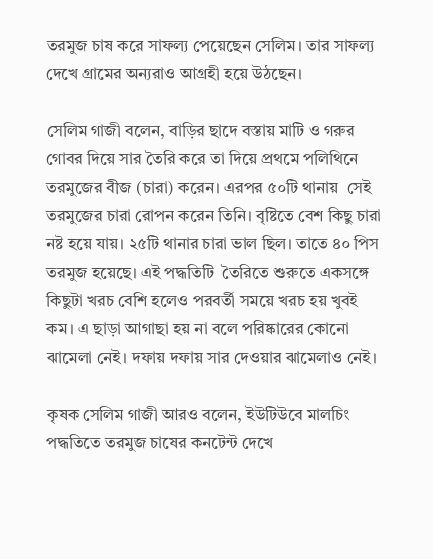তরমুজ চাষ করে সাফল্য পেয়েছেন সেলিম। তার সাফল্য দেখে গ্রামের অন্যরাও আগ্রহী হয়ে উঠছেন।

সেলিম গাজী বলেন, বাড়ির ছাদে বস্তায় মাটি ও গরুর গোবর দিয়ে সার তৈরি করে তা দিয়ে প্রথমে পলিথিনে তরমুজের বীজ (চারা) করেন। এরপর ৫০টি থানায়  সেই তরমুজের চারা রোপন করেন তিনি। বৃষ্টিতে বেশ কিছু চারা নষ্ট হয়ে যায়। ২৫টি থানার চারা ভাল ছিল। তাতে ৪০ পিস তরমুজ হয়েছে। এই পদ্ধতিটি  তৈরিতে শুরুতে একসঙ্গে কিছুটা খরচ বেশি হলেও পরবর্তী সময়ে খরচ হয় খুবই কম। এ ছাড়া আগাছা হয় না বলে পরিষ্কারের কোনো ঝামেলা নেই। দফায় দফায় সার দেওয়ার ঝামেলাও নেই।

কৃষক সেলিম গাজী আরও বলেন, ইউটিউবে মালচিং পদ্ধতিতে তরমুজ চাষের কনটেন্ট দেখে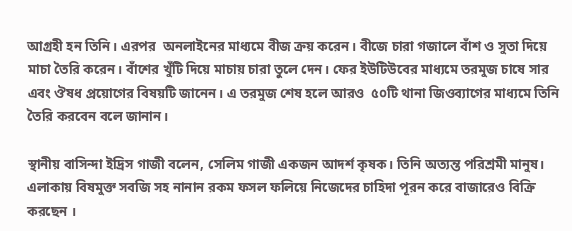আগ্রহী হন তিনি। এরপর  অনলাইনের মাধ্যমে বীজ ক্রয় করেন। বীজে চারা গজালে বাঁশ ও সুতা দিয়ে মাচা তৈরি করেন। বাঁশের খুঁটি দিয়ে মাচায় চারা তুলে দেন। ফের ইউটিউবের মাধ্যমে তরমুজ চাষে সার এবং ঔষধ প্রয়োগের বিষয়টি জানেন। এ তরমুজ শেষ হলে আরও  ৫০টি থানা জিওব্যাগের মাধ্যমে তিনি তৈরি করবেন বলে জানান।

স্থানীয় বাসিন্দা ইদ্রিস গাজী বলেন, সেলিম গাজী একজন আদর্শ কৃষক। তিনি অত্যন্ত পরিশ্রমী মানুষ। এলাকায় বিষমুক্ত সবজি সহ নানান রকম ফসল ফলিয়ে নিজেদের চাহিদা পূরন করে বাজারেও বিক্রি করছেন ।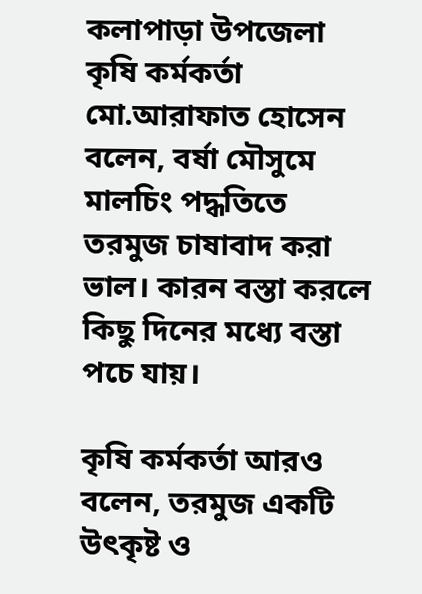কলাপাড়া উপজেলা কৃষি কর্মকর্তা মো.আরাফাত হোসেন বলেন, বর্ষা মৌসুমে মালচিং পদ্ধতিতে তরমুজ চাষাবাদ করা ভাল। কারন বস্তা করলে কিছু দিনের মধ্যে বস্তা পচে যায়।

কৃষি কর্মকর্তা আরও  বলেন, তরমুজ একটি উৎকৃষ্ট ও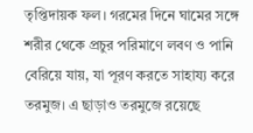তৃপ্তিদায়ক ফল। গরমের দিনে ঘামের সঙ্গে শরীর থেকে প্রচুর পরিমাণে লবণ ও পানি বেরিয়ে যায়, যা পূরণ করতে সাহায্য করে তরমুজ। এ ছাড়াও তরমুজে রয়েছে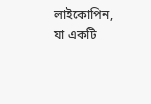লাইকোপিন, যা একটি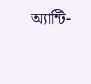অ্যান্টি-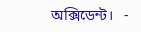অক্সিডেন্ট।   -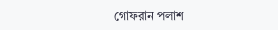গোফরান পলাশ